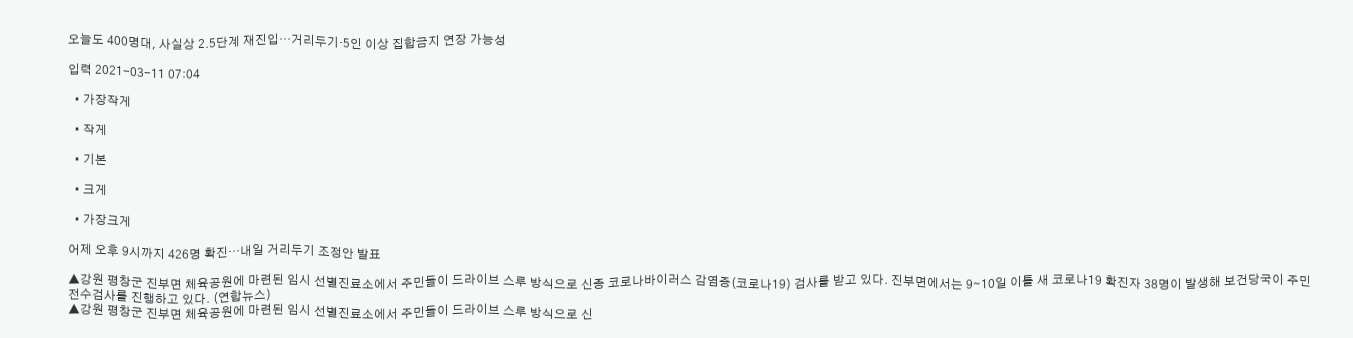오늘도 400명대, 사실상 2.5단계 재진입…거리두기·5인 이상 집합금지 연장 가능성

입력 2021-03-11 07:04

  • 가장작게

  • 작게

  • 기본

  • 크게

  • 가장크게

어제 오후 9시까지 426명 확진…내일 거리두기 조정안 발표

▲강원 평창군 진부면 체육공원에 마련된 임시 선별진료소에서 주민들이 드라이브 스루 방식으로 신종 코로나바이러스 감염증(코로나19) 검사를 받고 있다. 진부면에서는 9∼10일 이틀 새 코로나19 확진자 38명이 발생해 보건당국이 주민 전수검사를 진행하고 있다. (연합뉴스)
▲강원 평창군 진부면 체육공원에 마련된 임시 선별진료소에서 주민들이 드라이브 스루 방식으로 신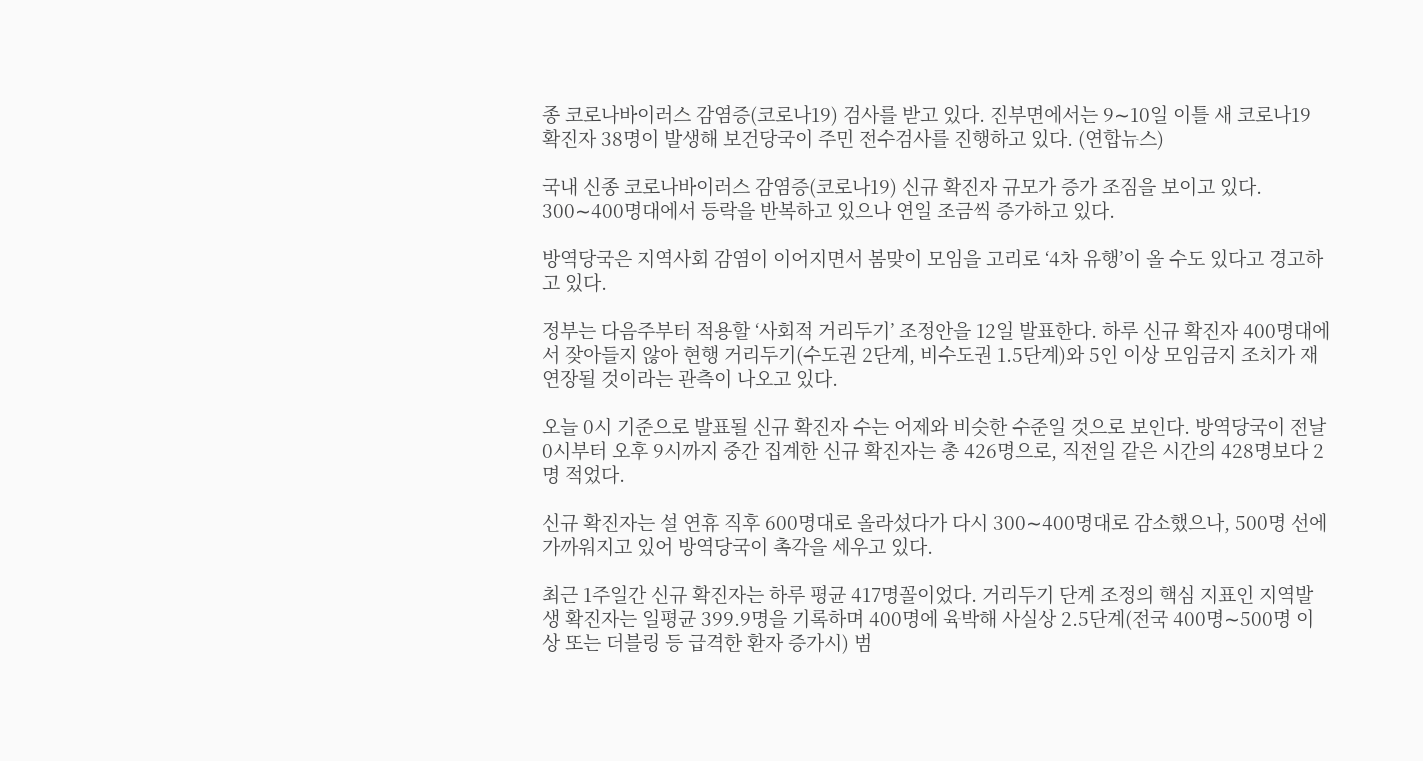종 코로나바이러스 감염증(코로나19) 검사를 받고 있다. 진부면에서는 9∼10일 이틀 새 코로나19 확진자 38명이 발생해 보건당국이 주민 전수검사를 진행하고 있다. (연합뉴스)

국내 신종 코로나바이러스 감염증(코로나19) 신규 확진자 규모가 증가 조짐을 보이고 있다. 300∼400명대에서 등락을 반복하고 있으나 연일 조금씩 증가하고 있다.

방역당국은 지역사회 감염이 이어지면서 봄맞이 모임을 고리로 ‘4차 유행’이 올 수도 있다고 경고하고 있다.

정부는 다음주부터 적용할 ‘사회적 거리두기’ 조정안을 12일 발표한다. 하루 신규 확진자 400명대에서 잦아들지 않아 현행 거리두기(수도권 2단계, 비수도권 1.5단계)와 5인 이상 모임금지 조치가 재연장될 것이라는 관측이 나오고 있다.

오늘 0시 기준으로 발표될 신규 확진자 수는 어제와 비슷한 수준일 것으로 보인다. 방역당국이 전날 0시부터 오후 9시까지 중간 집계한 신규 확진자는 총 426명으로, 직전일 같은 시간의 428명보다 2명 적었다.

신규 확진자는 설 연휴 직후 600명대로 올라섰다가 다시 300∼400명대로 감소했으나, 500명 선에 가까워지고 있어 방역당국이 촉각을 세우고 있다.

최근 1주일간 신규 확진자는 하루 평균 417명꼴이었다. 거리두기 단계 조정의 핵심 지표인 지역발생 확진자는 일평균 399.9명을 기록하며 400명에 육박해 사실상 2.5단계(전국 400명∼500명 이상 또는 더블링 등 급격한 환자 증가시) 범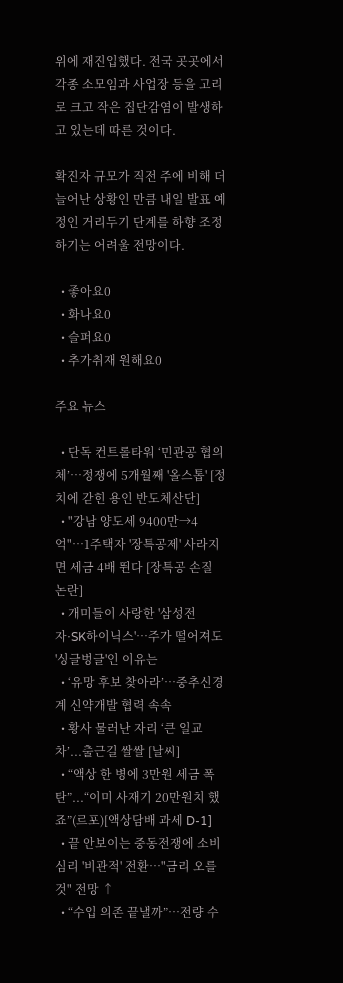위에 재진입했다. 전국 곳곳에서 각종 소모임과 사업장 등을 고리로 크고 작은 집단감염이 발생하고 있는데 따른 것이다.

확진자 규모가 직전 주에 비해 더 늘어난 상황인 만큼 내일 발표 예정인 거리두기 단계를 하향 조정하기는 어려울 전망이다.

  • 좋아요0
  • 화나요0
  • 슬퍼요0
  • 추가취재 원해요0

주요 뉴스

  • 단독 컨트롤타워 ‘민관공 협의체’…정쟁에 5개월째 '올스톱' [정치에 갇힌 용인 반도체산단]
  • "강남 양도세 9400만→4억"⋯1주택자 '장특공제' 사라지면 세금 4배 뛴다 [장특공 손질 논란]
  • 개미들이 사랑한 '삼성전자·SK하이닉스'…주가 떨어져도 '싱글벙글'인 이유는
  • ‘유망 후보 찾아라’…중추신경계 신약개발 협력 속속
  • 황사 물러난 자리 ‘큰 일교차’...출근길 쌀쌀 [날씨]
  • “액상 한 병에 3만원 세금 폭탄”...“이미 사재기 20만원치 했죠”(르포)[액상담배 과세 D-1]
  • 끝 안보이는 중동전쟁에 소비심리 '비관적' 전환…"금리 오를 것" 전망 ↑
  • “수입 의존 끝낼까”…전량 수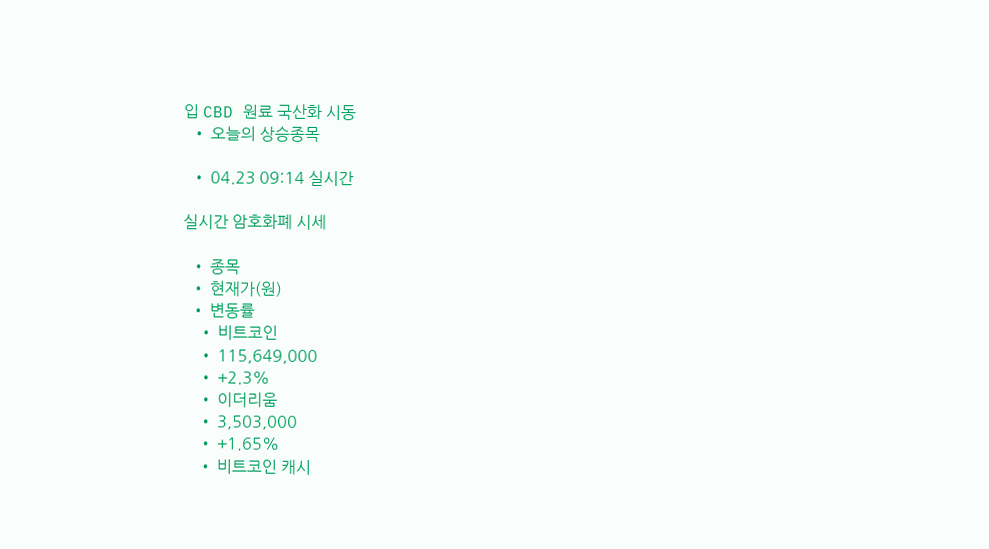입 CBD 원료 국산화 시동
  • 오늘의 상승종목

  • 04.23 09:14 실시간

실시간 암호화폐 시세

  • 종목
  • 현재가(원)
  • 변동률
    • 비트코인
    • 115,649,000
    • +2.3%
    • 이더리움
    • 3,503,000
    • +1.65%
    • 비트코인 캐시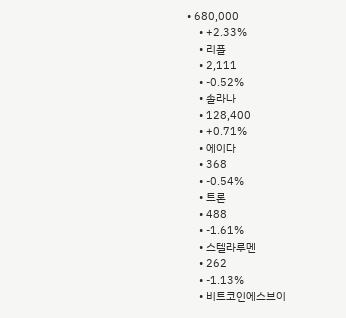• 680,000
    • +2.33%
    • 리플
    • 2,111
    • -0.52%
    • 솔라나
    • 128,400
    • +0.71%
    • 에이다
    • 368
    • -0.54%
    • 트론
    • 488
    • -1.61%
    • 스텔라루멘
    • 262
    • -1.13%
    • 비트코인에스브이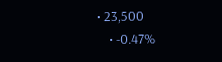• 23,500
    • -0.47%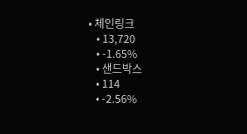• 체인링크
    • 13,720
    • -1.65%
    • 샌드박스
    • 114
    • -2.56%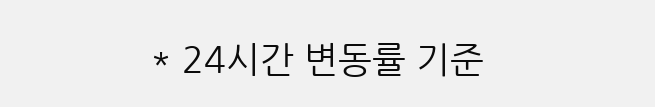* 24시간 변동률 기준